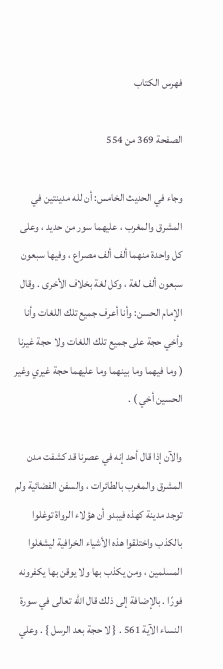فهرس الكتاب

الصفحة 369 من 554

وجاء في الحديث الخامس: أن لله مدينتين في المشرق والمغرب ، عليهما سور من حديد ، وعلى كل واحدة منهما ألف ألف مصراع ، وفيها سبعون سبعون ألف لغة ، وكل لغة بخلاف الأخرى . وقال الإمام الحسن: وأنا أعرف جميع تلك اللغات وأنا وأخي حجة على جميع تلك اللغات ولا حجة غيرنا ( وما فيهما وما بينهما وما عليهما حجة غيري وغير الحسين أخي ) .

والآن إذا قال أحد إنه في عصرنا قد كشفت مدن المشرق والمغرب بالطائرات ، والسفن الفضائية ولم توجد مدينة كهذه فيبدو أن هؤلاء الرواة توغلوا بالكذب واختلقوا هذه الأشياء الخرافية ليشغلوا المسلمين ، ومن يكذب بها ولا يوقن بها يكفرونه فورًا . بالإضافة إلى ذلك قال الله تعالى في سورة النساء الآية 561 . { لا حجة بعد الرسل } . وعلي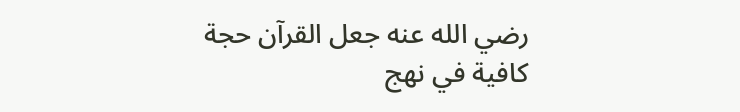رضي الله عنه جعل القرآن حجة كافية في نهج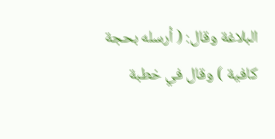البلاغة وقال: ( أرسله بحجة كافية ) وقال في خطبة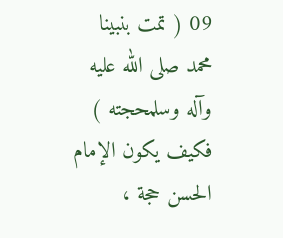09 ( تمت بنبينا محمد صلى الله عليه وآله وسلمحجته ) فكيف يكون الإمام الحسن حجة ،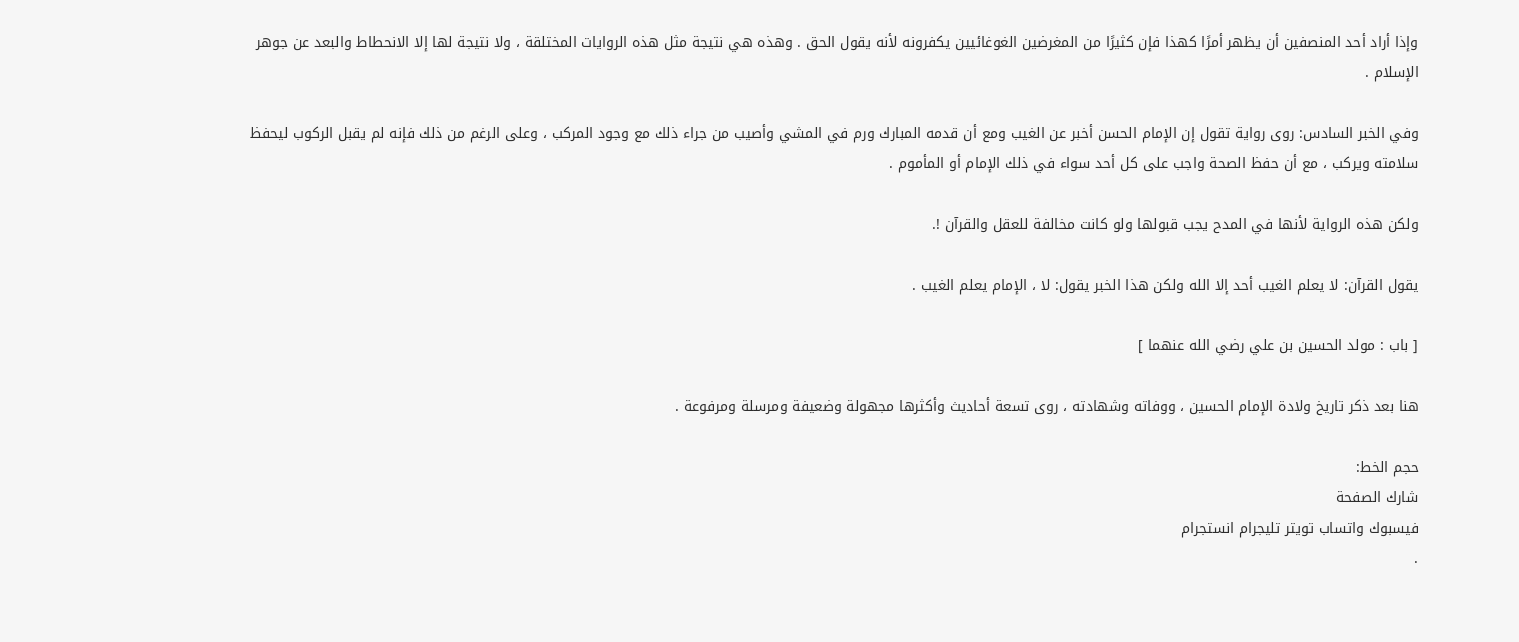وإذا أراد أحد المنصفين أن يظهر أمرًا كهذا فإن كثيرًا من المغرضين الغوغائيين يكفرونه لأنه يقول الحق . وهذه هي نتيجة مثل هذه الروايات المختلقة ، ولا نتيجة لها إلا الانحطاط والبعد عن جوهر الإسلام .

وفي الخبر السادس: روى رواية تقول إن الإمام الحسن أخبر عن الغيب ومع أن قدمه المبارك ورم في المشي وأصيب من جراء ذلك مع وجود المركب ، وعلى الرغم من ذلك فإنه لم يقبل الركوب ليحفظ سلامته ويركب ، مع أن حفظ الصحة واجب على كل أحد سواء في ذلك الإمام أو المأموم .

ولكن هذه الرواية لأنها في المدح يجب قبولها ولو كانت مخالفة للعقل والقرآن !.

يقول القرآن: لا يعلم الغيب أحد إلا الله ولكن هذا الخبر يقول: لا ، الإمام يعلم الغيب .

[ باب : مولد الحسين بن علي رضي الله عنهما ]

هنا بعد ذكر تاريخ ولادة الإمام الحسين ، ووفاته وشهادته ، روى تسعة أحاديث وأكثرها مجهولة وضعيفة ومرسلة ومرفوعة .

حجم الخط:
شارك الصفحة
فيسبوك واتساب تويتر تليجرام انستجرام
.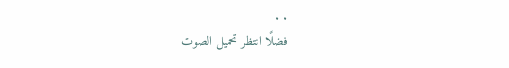. .
فضلًا انتظر تحميل الصوت